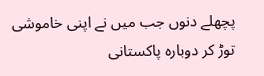پچھلے دنوں جب میں نے اپنی خاموشی توڑ کر دوبارہ پاکستانی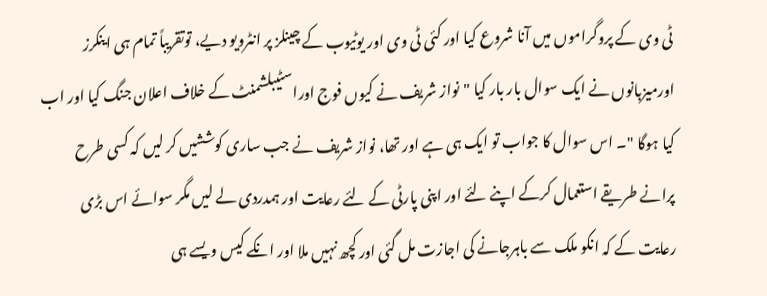ٹی وی کے پروگراموں میں آنا شروع کیا اور کئی ٹی وی اور یوٹیوب کے چینلز پر انٹرویو دیے، توتقریباً تمام ہی اینکرز اورمیزبانوں نے ایک سوال بار بار کیا "نواز شریف نے کیوں فوج اوراسٹیبلشمنٹ کے خلاف اعلان جنگ کیا اور اب کیا ہوگا "۔ اس سوال کا جواب تو ایک ہی ہے اور تھا، نواز شریف نے جب ساری کوششیں کر لیں کہ کسی طرح پرانے طریقے استعمال کرکے اپنے لئے اور اپنی پارٹی کے لئے رعایت اور ہمدردی لے لیں مگر سوائے اس بڑی رعایت کے کہ انکو ملک سے باہرجانے کی اجازت مل گئی اور کچھ نہیں ملا اور انکے کیس ویسے ہی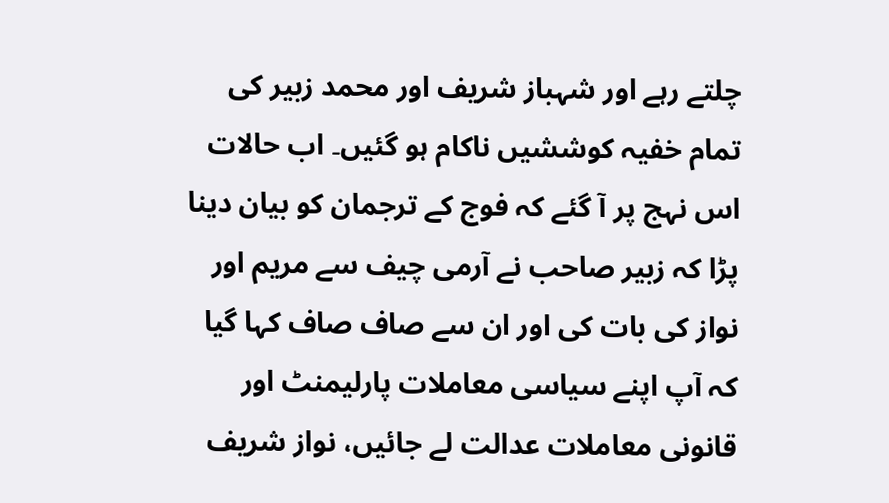چلتے رہے اور شہباز شریف اور محمد زبیر کی تمام خفیہ کوششیں ناکام ہو گئیں۔ اب حالات اس نہج پر آ گئے کہ فوج کے ترجمان کو بیان دینا پڑا کہ زبیر صاحب نے آرمی چیف سے مریم اور نواز کی بات کی اور ان سے صاف صاف کہا گیا کہ آپ اپنے سیاسی معاملات پارلیمنٹ اور قانونی معاملات عدالت لے جائیں، نواز شریف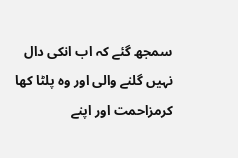سمجھ گئے کہ اب انکی دال نہیں گلنے والی اور وہ پلٹا کھا کرمزاحمت اور اپنے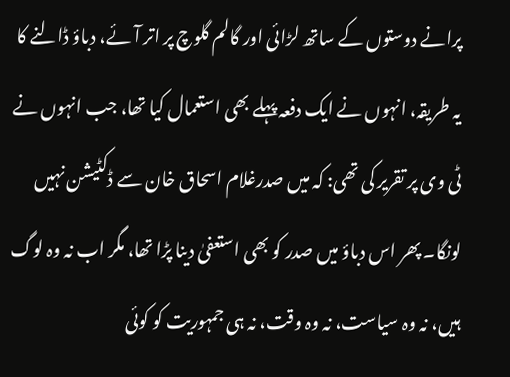پرانے دوستوں کے ساتھ لڑائی اور گالم گلوچ پر اتر آئے، دباؤ ڈالنے کا یہ طریقہ، انہوں نے ایک دفعہ پہلے بھی استعمال کیا تھا، جب انہوں نے ٹی وی پر تقریر کی تھی: کہ میں صدرغلام اسحاق خان سے ڈکٹیشن نہیں لونگا۔ پھر اس دباؤ میں صدر کو بھی استعفیٰ دینا پڑا تھا، مگر اب نہ وہ لوگ ہیں، نہ وہ سیاست، نہ وہ وقت، نہ ہی جمہوریت کو کوئی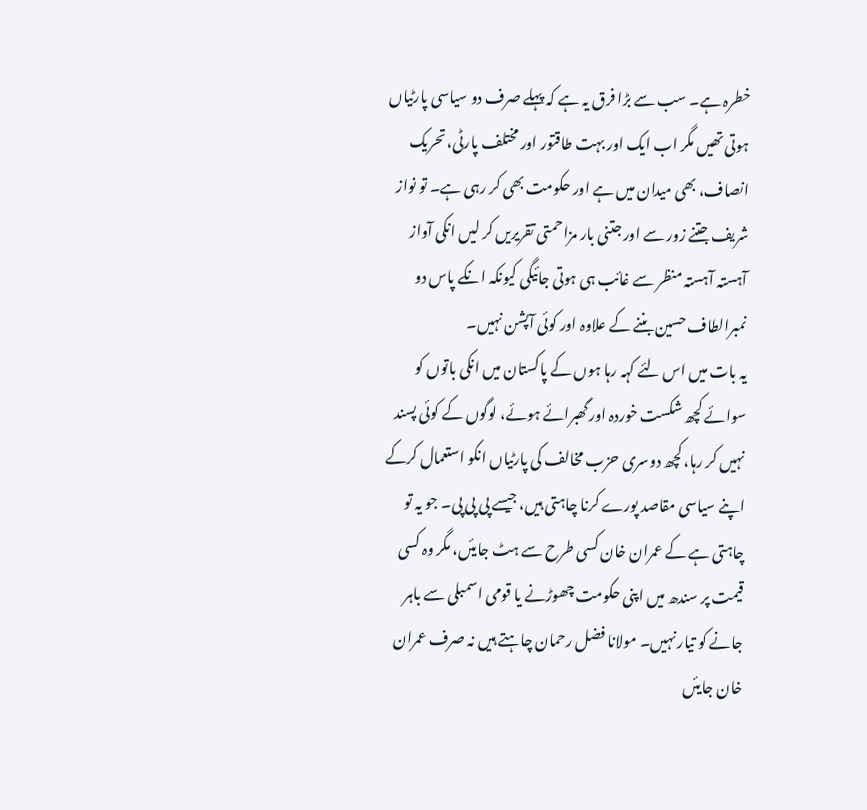خطرہ ہے۔ سب سے بڑا فرق یہ ہے کہ پہلے صرف دو سیاسی پارٹیاں ہوتی تھیں مگر اب ایک اور بہت طاقتور اور مختلف پارٹی، تحریک انصاف، بھی میدان میں ہے اور حکومت بھی کر رہی ہے۔ تو نواز شریف جتنے زور سے اور جتنی بار مزاحمتی تقریریں کر لیں انکی آواز آہستہ آہستہ منظر سے غائب ہی ہوتی جائیگی کیونکہ انکے پاس دو نمبرالطاف حسین بننے کے علاوہ اور کوئی آپشن نہیں۔
یہ بات میں اس لئے کہہ رہا ہوں کے پاکستان میں انکی باتوں کو سوائے کچھ شکست خوردہ اور گھبرائے ہوئے، لوگوں کے کوئی پسند نہیں کر رہا، کچھ دوسری حزب مخالف کی پارٹیاں انکو استعمال کرکے اپنے سیاسی مقاصد پورے کرنا چاہتی ہیں، جیسے پی پی پی۔ جو یہ تو چاہتی ہے کے عمران خان کسی طرح سے ہٹ جایئں، مگر وہ کسی قیمت پر سندھ میں اپنی حکومت چھوڑنے یا قومی اسمبلی سے باہر جانے کو تیار نہیں۔ مولانا فضل رحمان چاہتے ہیں نہ صرف عمران خان جایئں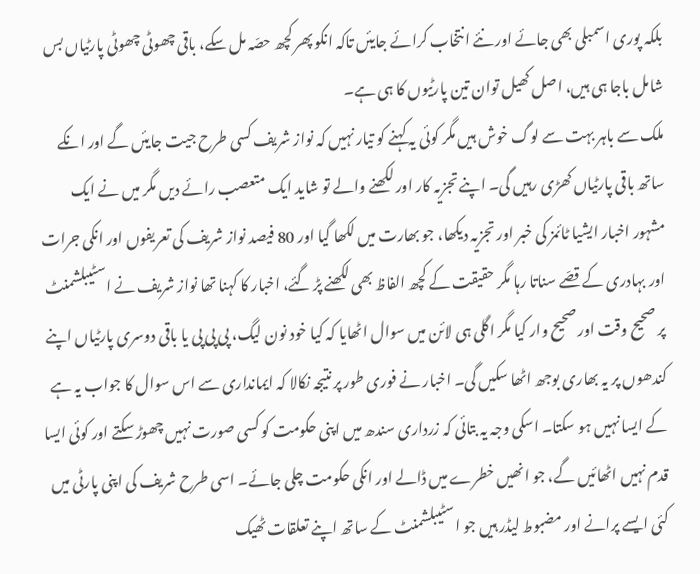بلکہ پوری اسمبلی بھی جائے اور نئے انتخاب کرائے جایئں تاکہ انکو پھر کچھ حصّہ مل سکے، باقی چھوٹی چھوٹی پارٹیاں بس شامل باجا ہی ہیں، اصل کھیل توان تین پارٹیوں کا ہی ہے۔
ملک سے باہر بہت سے لوگ خوش ہیں مگر کوئی یہ کہنے کو تیار نہیں کہ نواز شریف کسی طرح جیت جایئں گے اور انکے ساتھ باقی پارٹیاں کھڑی رہیں گی۔ اپنے تجزیہ کار اور لکھنے والے تو شاید ایک متعصب رائے دیں مگر میں نے ایک مشہور اخبار ایشیا ٹائمز کی خبر اور تجزیہ دیکھا، جو بھارت میں لکھا گیا اور 80 فیصد نواز شریف کی تعریفوں اور انکی جرات اور بہادری کے قصّے سناتا رہا مگر حقیقت کے کچھ الفاظ بھی لکھنے پڑ گئے، اخبار کا کہنا تھا نواز شریف نے اسٹیبلشمنٹ پر صحیح وقت اور صحیح وار کیا مگر اگلی ہی لائن میں سوال اٹھایا کہ کیا خود نون لیگ، پی پی پی یا باقی دوسری پارٹیاں اپنے کندھوں پر یہ بھاری بوجھ اٹھا سکیں گی۔ اخبار نے فوری طور پر نتیجہ نکالا کہ ایمانداری سے اس سوال کا جواب یہ ہے کے ایسا نہیں ہو سکتا۔ اسکی وجہ یہ بتائی کہ زرداری سندھ میں اپنی حکومت کو کسی صورت نہیں چھوڑ سکتے اور کوئی ایسا قدم نہیں اٹھائیں گے، جو انھیں خطرے میں ڈالے اور انکی حکومت چلی جائے۔ اسی طرح شریف کی اپنی پارٹی میں کئی ایسے پرانے اور مضبوط لیڈر ہیں جو اسٹیبلشمنٹ کے ساتھ اپنے تعلقات ٹھیک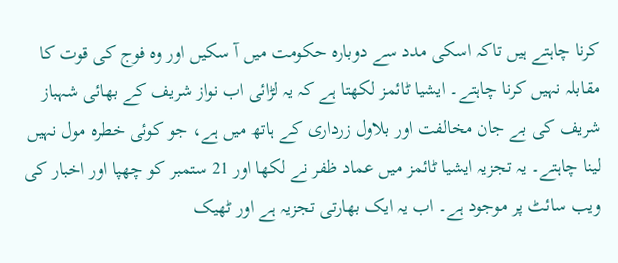کرنا چاہتے ہیں تاکہ اسکی مدد سے دوبارہ حکومت میں آ سکیں اور وہ فوج کی قوت کا مقابلہ نہیں کرنا چاہتے۔ ایشیا ٹائمز لکھتا ہے کہ یہ لڑائی اب نواز شریف کے بھائی شہباز شریف کی بے جان مخالفت اور بلاول زرداری کے ہاتھ میں ہے، جو کوئی خطرہ مول نہیں لینا چاہتے۔ یہ تجزیہ ایشیا ٹائمز میں عماد ظفر نے لکھا اور 21 ستمبر کو چھپا اور اخبار کی ویب سائٹ پر موجود ہے۔ اب یہ ایک بھارتی تجزیہ ہے اور ٹھیک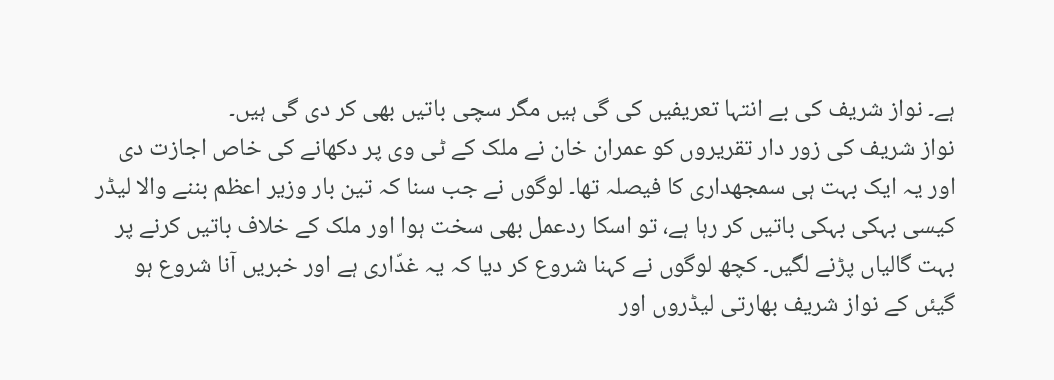ہے۔ نواز شریف کی بے انتہا تعریفیں کی گی ہیں مگر سچی باتیں بھی کر دی گی ہیں۔
نواز شریف کی زور دار تقریروں کو عمران خان نے ملک کے ٹی وی پر دکھانے کی خاص اجازت دی اور یہ ایک بہت ہی سمجھداری کا فیصلہ تھا۔ لوگوں نے جب سنا کہ تین بار وزیر اعظم بننے والا لیڈر کیسی بہکی بہکی باتیں کر رہا ہے، تو اسکا ردعمل بھی سخت ہوا اور ملک کے خلاف باتیں کرنے پر بہت گالیاں پڑنے لگیں۔ کچھ لوگوں نے کہنا شروع کر دیا کہ یہ غدّاری ہے اور خبریں آنا شروع ہو گیئں کے نواز شریف بھارتی لیڈروں اور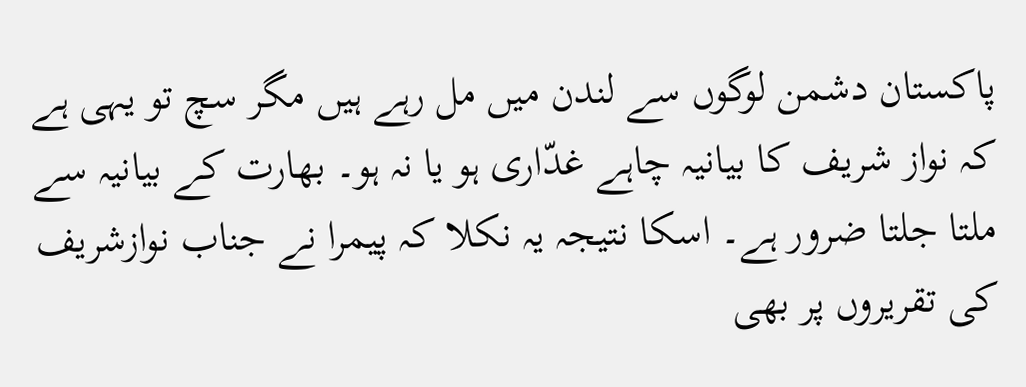پاکستان دشمن لوگوں سے لندن میں مل رہے ہیں مگر سچ تو یہی ہے کہ نواز شریف کا بیانیہ چاہے غدّاری ہو یا نہ ہو۔ بھارت کے بیانیہ سے ملتا جلتا ضرور ہے۔ اسکا نتیجہ یہ نکلا کہ پیمرا نے جناب نوازشریف کی تقریروں پر بھی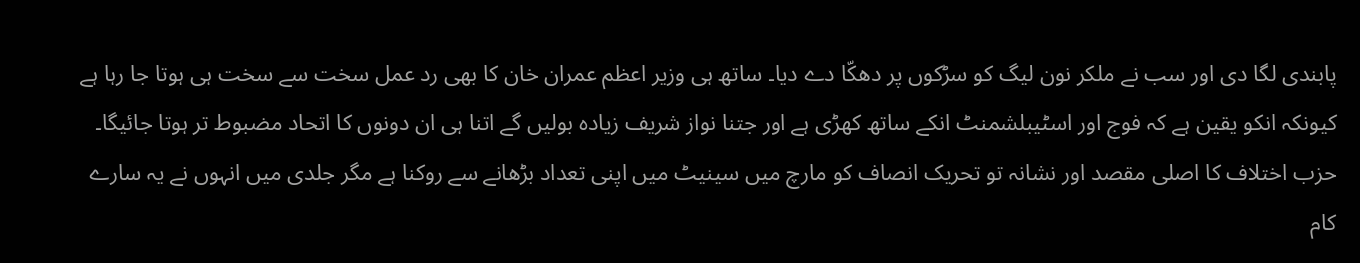پابندی لگا دی اور سب نے ملکر نون لیگ کو سڑکوں پر دھکّا دے دیا۔ ساتھ ہی وزیر اعظم عمران خان کا بھی رد عمل سخت سے سخت ہی ہوتا جا رہا ہے کیونکہ انکو یقین ہے کہ فوج اور اسٹیبلشمنٹ انکے ساتھ کھڑی ہے اور جتنا نواز شریف زیادہ بولیں گے اتنا ہی ان دونوں کا اتحاد مضبوط تر ہوتا جائیگا۔ حزب اختلاف کا اصلی مقصد اور نشانہ تو تحریک انصاف کو مارچ میں سینیٹ میں اپنی تعداد بڑھانے سے روکنا ہے مگر جلدی میں انہوں نے یہ سارے کام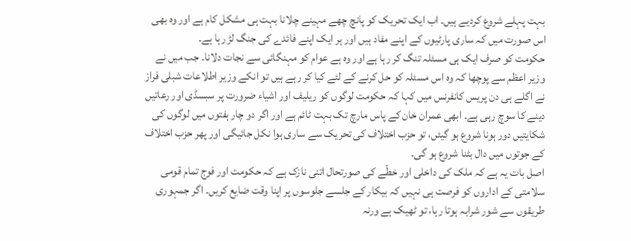بہت پہلے شروع کردیے ہیں۔ اب ایک تحریک کو پانچ چھے مہینے چلانا بہت ہی مشکل کام ہے اور وہ بھی اس صورت میں کہ ساری پارٹیوں کے اپنے مفاد ہیں اور ہر ایک اپنے فائدے کی جنگ لڑ رہا ہے۔
حکومت کو صرف ایک ہی مسئلہ تنگ کر رہا ہے اور وہ ہے عوام کو مہنگائی سے نجات دلانا۔ جب میں نے وزیر اعظم سے پوچھا کہ وہ اس مسئلہ کو حل کرنے کے لئے کیا کر رہے ہیں تو انکے وزیر اطلاعات شبلی فراز نے اگلے ہی دن پریس کانفرنس میں کہا کہ حکومت لوگوں کو ریلیف اور اشیاء ضرورت پر سبسڈی اور رعاتیں دینے کا سوچ رہی ہے۔ ابھی عمران خان کے پاس مارچ تک بہت ٹائم ہے اور اگر دو چار ہفتوں میں لوگوں کی شکایتیں دور ہونا شروع ہو گیئں، تو حزب اختلاف کی تحریک سے ساری ہوا نکل جائیگی اور پھر حزب اختلاف کے جوتوں میں دال بٹنا شروع ہو گی۔
اصل بات یہ ہے کہ ملک کی داخلی اور خطّے کی صورتحال اتنی نازک ہے کہ حکومت اور فوج تمام قومی سلامتی کے اداروں کو فرصت ہی نہیں کہ بیکار کے جلسے جلوسوں پر اپنا وقت ضایع کریں۔ اگر جمہوری طریقوں سے شور شرابہ ہوتا رہا، تو ٹھیک ہے ورنہ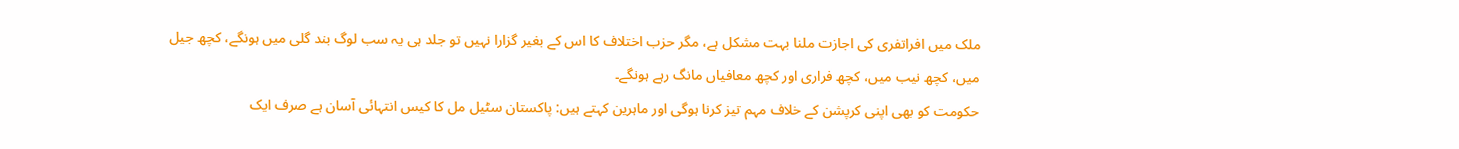ملک میں افراتفری کی اجازت ملنا بہت مشکل ہے، مگر حزب اختلاف کا اس کے بغیر گزارا نہیں تو جلد ہی یہ سب لوگ بند گلی میں ہونگے، کچھ جیل میں، کچھ نیب میں، کچھ فراری اور کچھ معافیاں مانگ رہے ہونگے۔
حکومت کو بھی اپنی کرپشن کے خلاف مہم تیز کرنا ہوگی اور ماہرین کہتے ہیں: پاکستان سٹیل مل کا کیس انتہائی آسان ہے صرف ایک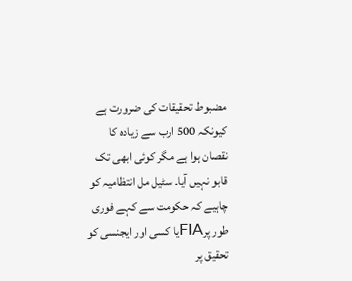مضبوط تحقیقات کی ضرورت ہے کیونکہ 500 ارب سے زیادہ کا نقصان ہوا ہے مگر کوئی ابھی تک قابو نہیں آیا۔ سٹیل مل انتظامیہ کو چاہیے کہ حکومت سے کہے فوری طور پرFIAیا کسی اور ایجنسی کو تحقیق پر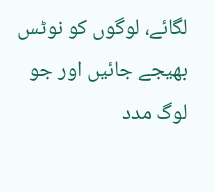لگائے، لوگوں کو نوٹس بھیجے جائیں اور جو لوگ مدد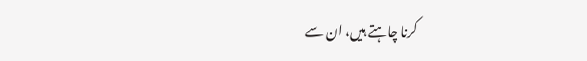کرنا چاہتے ہیں، ان سے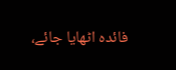فائدہ اٹھایا جائے،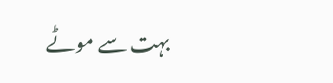بہت سے موٹے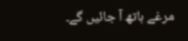مرغے ہاتھ آ جائیں گے۔